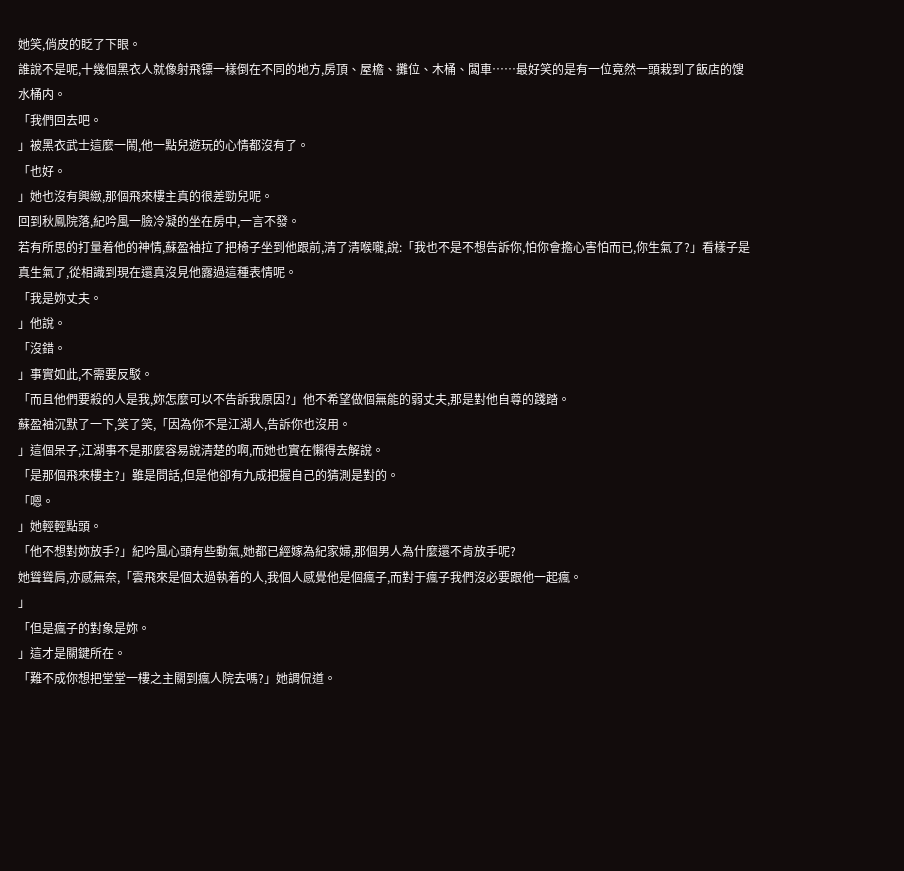她笑,俏皮的眨了下眼。
誰說不是呢,十幾個黑衣人就像射飛镖一樣倒在不同的地方,房頂、屋檐、攤位、木桶、闆車……最好笑的是有一位竟然一頭栽到了飯店的馊水桶内。
「我們回去吧。
」被黑衣武士這麼一鬧,他一點兒遊玩的心情都沒有了。
「也好。
」她也沒有興緻,那個飛來樓主真的很差勁兒呢。
回到秋鳳院落,紀吟風一臉冷凝的坐在房中,一言不發。
若有所思的打量着他的神情,蘇盈袖拉了把椅子坐到他跟前,清了清喉嚨,說:「我也不是不想告訴你,怕你會擔心害怕而已,你生氣了?」看樣子是真生氣了,從相識到現在還真沒見他露過這種表情呢。
「我是妳丈夫。
」他說。
「沒錯。
」事實如此,不需要反駁。
「而且他們要殺的人是我,妳怎麼可以不告訴我原因?」他不希望做個無能的弱丈夫,那是對他自尊的踐踏。
蘇盈袖沉默了一下,笑了笑,「因為你不是江湖人,告訴你也沒用。
」這個呆子,江湖事不是那麼容易說清楚的啊,而她也實在懶得去解說。
「是那個飛來樓主?」雖是問話,但是他卻有九成把握自己的猜測是對的。
「嗯。
」她輕輕點頭。
「他不想對妳放手?」紀吟風心頭有些動氣,她都已經嫁為紀家婦,那個男人為什麼還不肯放手呢?
她聳聳肩,亦感無奈,「雲飛來是個太過執着的人,我個人感覺他是個瘋子,而對于瘋子我們沒必要跟他一起瘋。
」
「但是瘋子的對象是妳。
」這才是關鍵所在。
「難不成你想把堂堂一樓之主關到瘋人院去嗎?」她調侃道。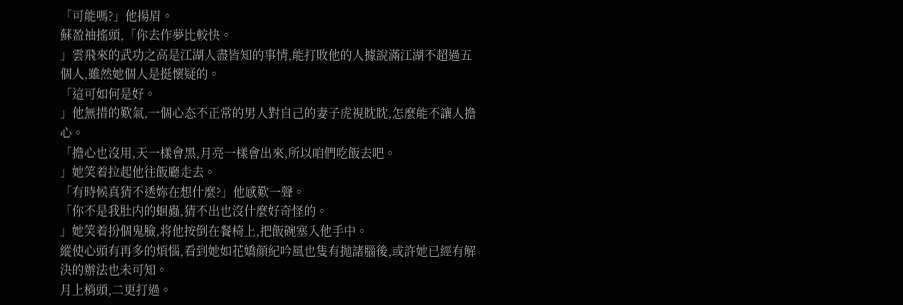「可能嗎?」他揚眉。
蘇盈袖搖頭,「你去作夢比較快。
」雲飛來的武功之高是江湖人盡皆知的事情,能打敗他的人據說滿江湖不超過五個人,雖然她個人是挺懷疑的。
「這可如何是好。
」他無措的歎氣,一個心态不正常的男人對自己的妻子虎視眈眈,怎麼能不讓人擔心。
「擔心也沒用,天一樣會黑,月亮一樣會出來,所以咱們吃飯去吧。
」她笑着拉起他往飯廳走去。
「有時候真猜不透妳在想什麼?」他感歎一聲。
「你不是我肚内的蛔蟲,猜不出也沒什麼好奇怪的。
」她笑着扮個鬼臉,将他按倒在餐椅上,把飯碗塞入他手中。
縱使心頭有再多的煩惱,看到她如花嬌顔紀吟風也隻有抛諸腦後,或許她已經有解決的辦法也未可知。
月上梢頭,二更打過。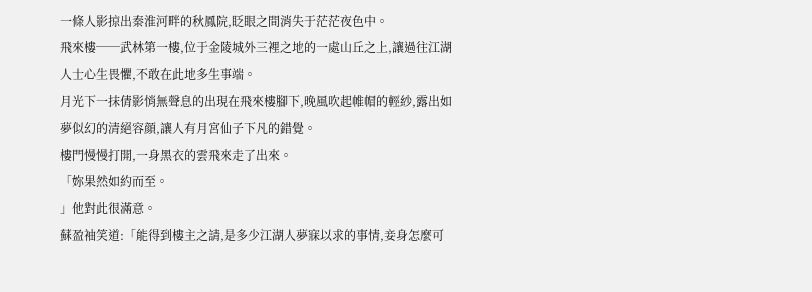一條人影掠出秦淮河畔的秋鳳院,眨眼之間消失于茫茫夜色中。
飛來樓──武林第一樓,位于金陵城外三裡之地的一處山丘之上,讓過往江湖人士心生畏懼,不敢在此地多生事端。
月光下一抹倩影悄無聲息的出現在飛來樓腳下,晚風吹起帷帽的輕紗,露出如夢似幻的清絕容顔,讓人有月宮仙子下凡的錯覺。
樓門慢慢打開,一身黑衣的雲飛來走了出來。
「妳果然如約而至。
」他對此很滿意。
蘇盈袖笑道:「能得到樓主之請,是多少江湖人夢寐以求的事情,妾身怎麼可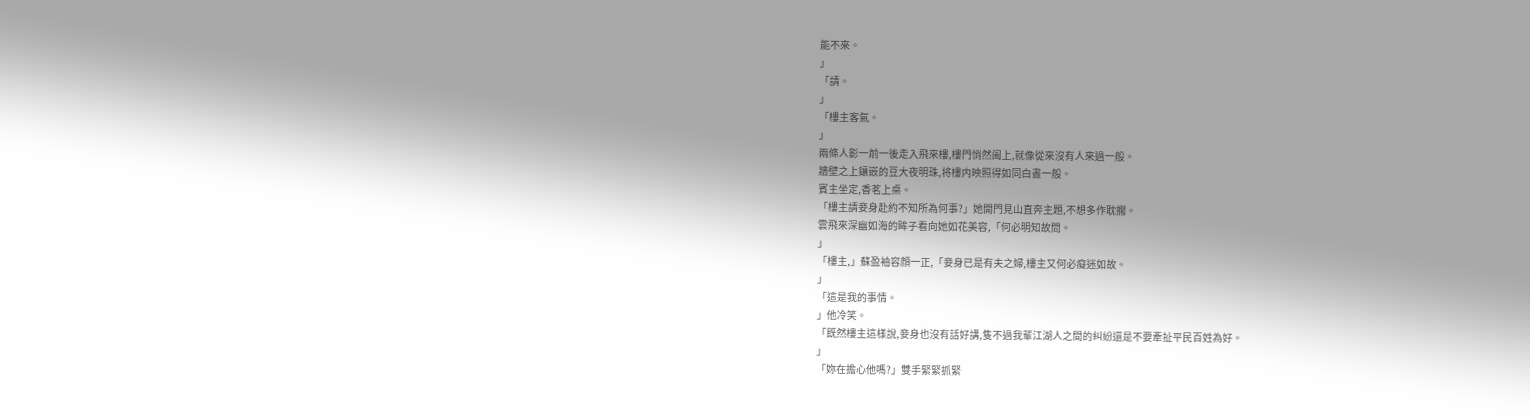能不來。
」
「請。
」
「樓主客氣。
」
兩條人影一前一後走入飛來樓,樓門悄然阖上,就像從來沒有人來過一般。
牆壁之上鑲嵌的豆大夜明珠,将樓内映照得如同白晝一般。
賓主坐定,香茗上桌。
「樓主請妾身赴約不知所為何事?」她開門見山直奔主題,不想多作耽擱。
雲飛來深幽如海的眸子看向她如花美容,「何必明知故問。
」
「樓主,」蘇盈袖容顔一正,「妾身已是有夫之婦,樓主又何必癡迷如故。
」
「這是我的事情。
」他冷笑。
「既然樓主這樣說,妾身也沒有話好講,隻不過我輩江湖人之間的糾紛還是不要牽扯平民百姓為好。
」
「妳在擔心他嗎?」雙手緊緊抓緊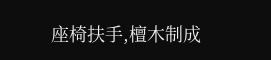座椅扶手,檀木制成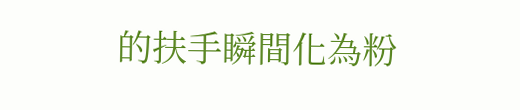的扶手瞬間化為粉